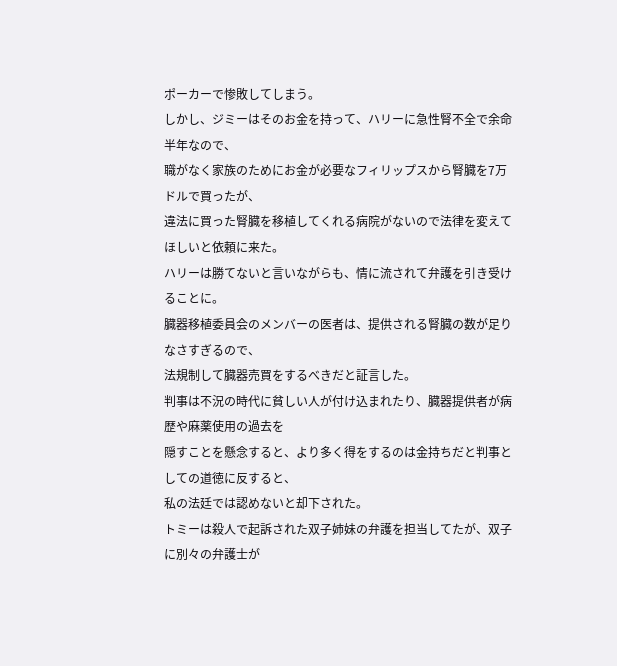ポーカーで惨敗してしまう。
しかし、ジミーはそのお金を持って、ハリーに急性腎不全で余命半年なので、
職がなく家族のためにお金が必要なフィリップスから腎臓を7万ドルで買ったが、
違法に買った腎臓を移植してくれる病院がないので法律を変えてほしいと依頼に来た。
ハリーは勝てないと言いながらも、情に流されて弁護を引き受けることに。
臓器移植委員会のメンバーの医者は、提供される腎臓の数が足りなさすぎるので、
法規制して臓器売買をするべきだと証言した。
判事は不況の時代に貧しい人が付け込まれたり、臓器提供者が病歴や麻薬使用の過去を
隠すことを懸念すると、より多く得をするのは金持ちだと判事としての道徳に反すると、
私の法廷では認めないと却下された。
トミーは殺人で起訴された双子姉妹の弁護を担当してたが、双子に別々の弁護士が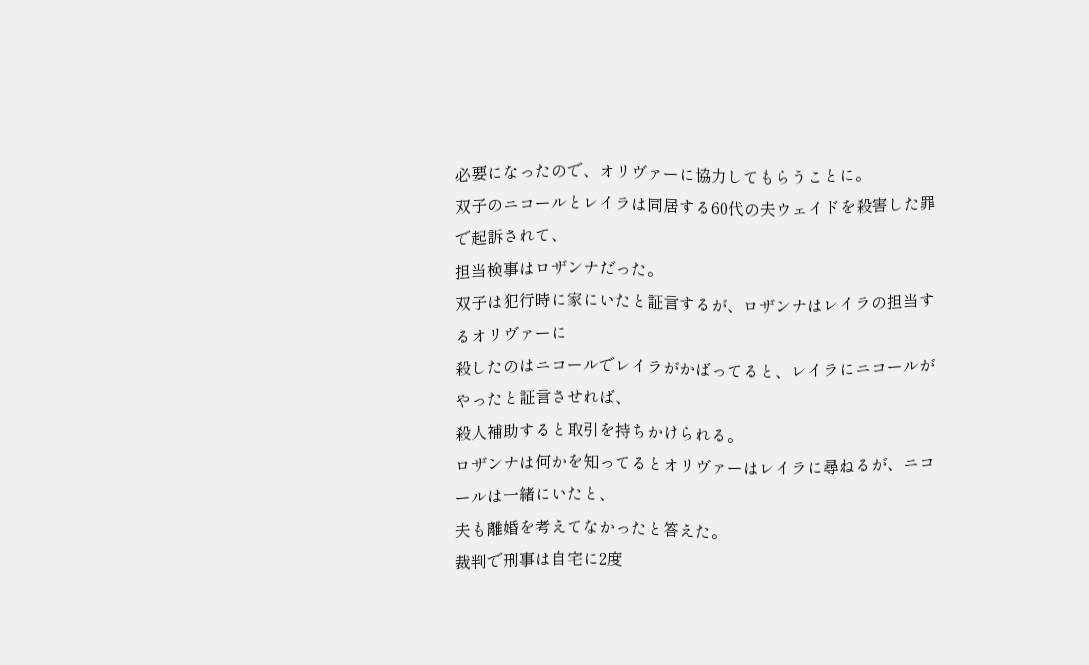必要になったので、オリヴァーに協力してもらうことに。
双子のニコールとレイラは同居する60代の夫ウェイドを殺害した罪で起訴されて、
担当検事はロザンナだった。
双子は犯行時に家にいたと証言するが、ロザンナはレイラの担当するオリヴァーに
殺したのはニコールでレイラがかばってると、レイラにニコールがやったと証言させれば、
殺人補助すると取引を持ちかけられる。
ロザンナは何かを知ってるとオリヴァーはレイラに尋ねるが、ニコールは一緒にいたと、
夫も離婚を考えてなかったと答えた。
裁判で刑事は自宅に2度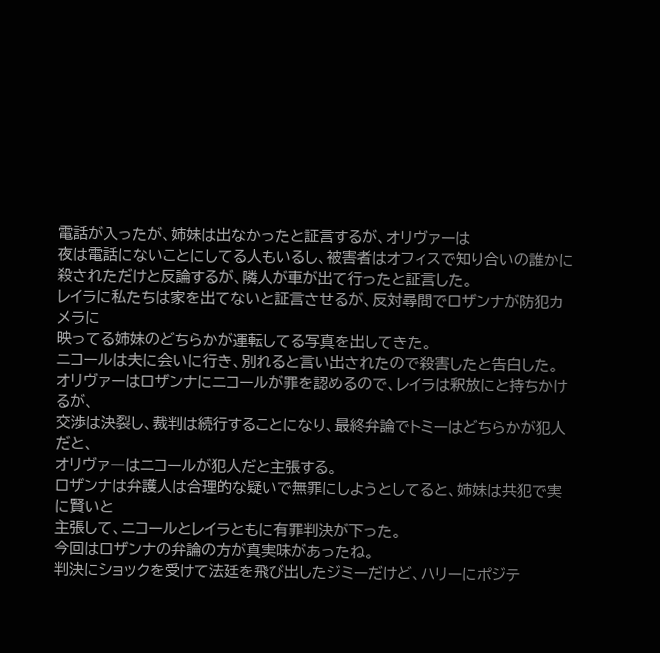電話が入ったが、姉妹は出なかったと証言するが、オリヴァーは
夜は電話にないことにしてる人もいるし、被害者はオフィスで知り合いの誰かに
殺されただけと反論するが、隣人が車が出て行ったと証言した。
レイラに私たちは家を出てないと証言させるが、反対尋問でロザンナが防犯カメラに
映ってる姉妹のどちらかが運転してる写真を出してきた。
ニコールは夫に会いに行き、別れると言い出されたので殺害したと告白した。
オリヴァーはロザンナにニコールが罪を認めるので、レイラは釈放にと持ちかけるが、
交渉は決裂し、裁判は続行することになり、最終弁論でトミーはどちらかが犯人だと、
オリヴァ―はニコールが犯人だと主張する。
ロザンナは弁護人は合理的な疑いで無罪にしようとしてると、姉妹は共犯で実に賢いと
主張して、ニコールとレイラともに有罪判決が下った。
今回はロザンナの弁論の方が真実味があったね。
判決にショックを受けて法廷を飛び出したジミーだけど、ハリーにポジテ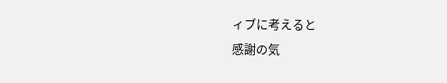ィブに考えると
感謝の気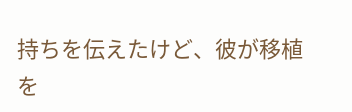持ちを伝えたけど、彼が移植を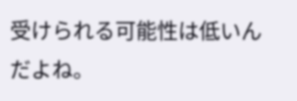受けられる可能性は低いんだよね。